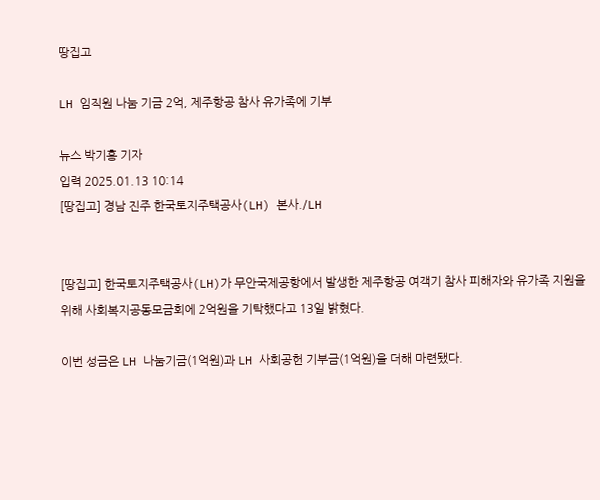땅집고

LH 임직원 나눔 기금 2억, 제주항공 참사 유가족에 기부

뉴스 박기홍 기자
입력 2025.01.13 10:14
[땅집고] 경남 진주 한국토지주택공사(LH) 본사./LH


[땅집고] 한국토지주택공사(LH)가 무안국제공항에서 발생한 제주항공 여객기 참사 피해자와 유가족 지원을 위해 사회복지공동모금회에 2억원을 기탁했다고 13일 밝혔다.

이번 성금은 LH 나눔기금(1억원)과 LH 사회공헌 기부금(1억원)을 더해 마련됐다.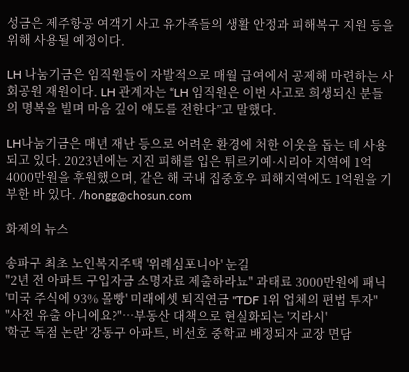성금은 제주항공 여객기 사고 유가족들의 생활 안정과 피해복구 지원 등을 위해 사용될 예정이다.

LH 나눔기금은 임직원들이 자발적으로 매월 급여에서 공제해 마련하는 사회공원 재원이다. LH 관계자는 “LH 임직원은 이번 사고로 희생되신 분들의 명복을 빌며 마음 깊이 애도를 전한다”고 말했다.

LH나눔기금은 매년 재난 등으로 어려운 환경에 처한 이웃을 돕는 데 사용되고 있다. 2023년에는 지진 피해를 입은 튀르키예·시리아 지역에 1억 4000만원을 후원했으며, 같은 해 국내 집중호우 피해지역에도 1억원을 기부한 바 있다. /hongg@chosun.com

화제의 뉴스

송파구 최초 노인복지주택 '위례심포니아' 눈길
"2년 전 아파트 구입자금 소명자료 제출하라뇨" 과태료 3000만원에 패닉
'미국 주식에 93% 몰빵' 미래에셋 퇴직연금 "TDF 1위 업체의 편법 투자"
"사전 유출 아니에요?"…부동산 대책으로 현실화되는 '지라시'
'학군 독점 논란' 강동구 아파트, 비선호 중학교 배정되자 교장 면담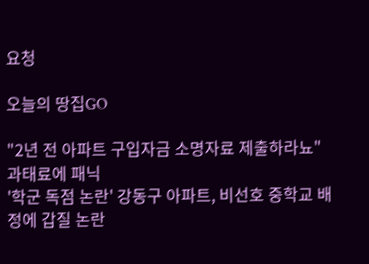요청

오늘의 땅집GO

"2년 전 아파트 구입자금 소명자료 제출하라뇨" 과태료에 패닉
'학군 독점 논란' 강동구 아파트, 비선호 중학교 배정에 갑질 논란